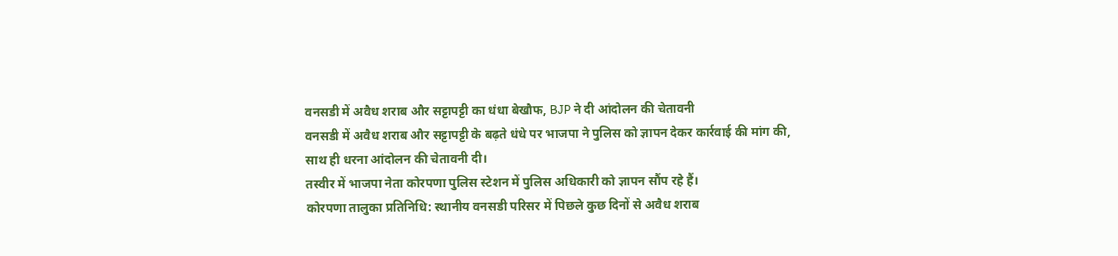वनसडी में अवैध शराब और सट्टापट्टी का धंधा बेखौफ, BJP ने दी आंदोलन की चेतावनी
वनसडी में अवैध शराब और सट्टापट्टी के बढ़ते धंधे पर भाजपा ने पुलिस को ज्ञापन देकर कार्रवाई की मांग की, साथ ही धरना आंदोलन की चेतावनी दी।
तस्वीर में भाजपा नेता कोरपणा पुलिस स्टेशन में पुलिस अधिकारी को ज्ञापन सौंप रहे हैं।
कोरपणा तालुका प्रतिनिधि: स्थानीय वनसडी परिसर में पिछले कुछ दिनों से अवैध शराब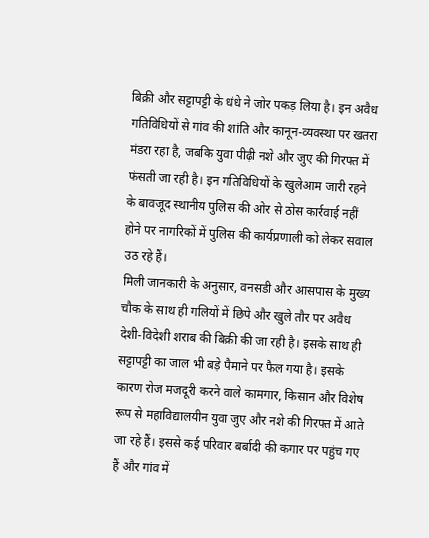बिक्री और सट्टापट्टी के धंधे ने जोर पकड़ लिया है। इन अवैध गतिविधियों से गांव की शांति और कानून-व्यवस्था पर खतरा मंडरा रहा है, जबकि युवा पीढ़ी नशे और जुए की गिरफ्त में फंसती जा रही है। इन गतिविधियों के खुलेआम जारी रहने के बावजूद स्थानीय पुलिस की ओर से ठोस कार्रवाई नहीं होने पर नागरिकों में पुलिस की कार्यप्रणाली को लेकर सवाल उठ रहे हैं।
मिली जानकारी के अनुसार, वनसडी और आसपास के मुख्य चौक के साथ ही गलियों में छिपे और खुले तौर पर अवैध देशी-विदेशी शराब की बिक्री की जा रही है। इसके साथ ही सट्टापट्टी का जाल भी बड़े पैमाने पर फैल गया है। इसके कारण रोज मजदूरी करने वाले कामगार, किसान और विशेष रूप से महाविद्यालयीन युवा जुए और नशे की गिरफ्त में आते जा रहे हैं। इससे कई परिवार बर्बादी की कगार पर पहुंच गए हैं और गांव में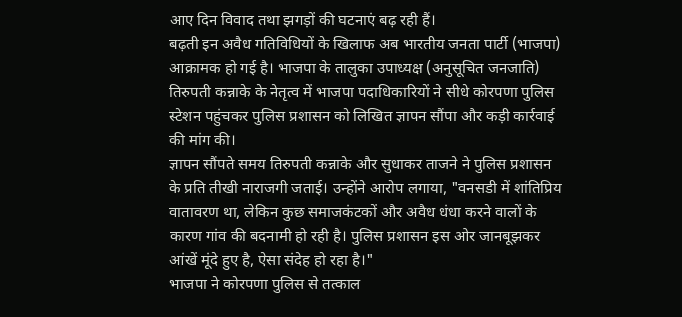आए दिन विवाद तथा झगड़ों की घटनाएं बढ़ रही हैं।
बढ़ती इन अवैध गतिविधियों के खिलाफ अब भारतीय जनता पार्टी (भाजपा) आक्रामक हो गई है। भाजपा के तालुका उपाध्यक्ष (अनुसूचित जनजाति) तिरुपती कन्नाके के नेतृत्व में भाजपा पदाधिकारियों ने सीधे कोरपणा पुलिस स्टेशन पहुंचकर पुलिस प्रशासन को लिखित ज्ञापन सौंपा और कड़ी कार्रवाई की मांग की।
ज्ञापन सौंपते समय तिरुपती कन्नाके और सुधाकर ताजने ने पुलिस प्रशासन के प्रति तीखी नाराजगी जताई। उन्होंने आरोप लगाया, "वनसडी में शांतिप्रिय वातावरण था, लेकिन कुछ समाजकंटकों और अवैध धंधा करने वालों के कारण गांव की बदनामी हो रही है। पुलिस प्रशासन इस ओर जानबूझकर आंखें मूंदे हुए है, ऐसा संदेह हो रहा है।"
भाजपा ने कोरपणा पुलिस से तत्काल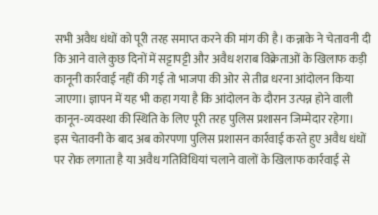सभी अवैध धंधों को पूरी तरह समाप्त करने की मांग की है। कन्नाके ने चेतावनी दी कि आने वाले कुछ दिनों में सट्टापट्टी और अवैध शराब विक्रेताओं के खिलाफ कड़ी कानूनी कार्रवाई नहीं की गई तो भाजपा की ओर से तीव्र धरना आंदोलन किया जाएगा। ज्ञापन में यह भी कहा गया है कि आंदोलन के दौरान उत्पन्न होने वाली कानून-व्यवस्था की स्थिति के लिए पूरी तरह पुलिस प्रशासन जिम्मेदार रहेगा।
इस चेतावनी के बाद अब कोरपणा पुलिस प्रशासन कार्रवाई करते हुए अवैध धंधों पर रोक लगाता है या अवैध गतिविधियां चलाने वालों के खिलाफ कार्रवाई से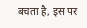बचता है, इस पर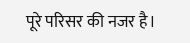पूरे परिसर की नजर है।